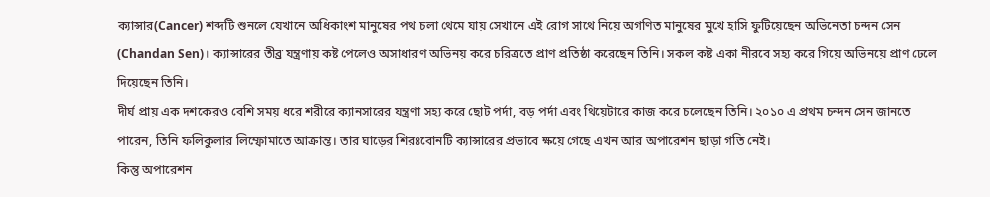ক্যান্সার(Cancer) শব্দটি শুনলে যেখানে অধিকাংশ মানুষের পথ চলা থেমে যায় সেখানে এই রোগ সাথে নিয়ে অগণিত মানুষের মুখে হাসি ফুটিয়েছেন অভিনেতা চন্দন সেন (Chandan Sen)। ক্যান্সারের তীব্র যন্ত্রণায় কষ্ট পেলেও অসাধারণ অভিনয় করে চরিত্রতে প্রাণ প্রতিষ্ঠা করেছেন তিনি। সকল কষ্ট একা নীরবে সহ্য করে গিয়ে অভিনয়ে প্রাণ ঢেলে দিয়েছেন তিনি।
দীর্ঘ প্রায় এক দশকেরও বেশি সময় ধরে শরীরে ক্যানসারের যন্ত্রণা সহ্য করে ছোট পর্দা, বড় পর্দা এবং থিয়েটারে কাজ করে চলেছেন তিনি। ২০১০ এ প্রথম চন্দন সেন জানতে পারেন, তিনি ফলিকুলার লিম্ফোমাতে আক্রান্ত। তার ঘাড়ের শিরঃবোনটি ক্যান্সারের প্রভাবে ক্ষয়ে গেছে এখন আর অপারেশন ছাড়া গতি নেই।
কিন্তু অপারেশন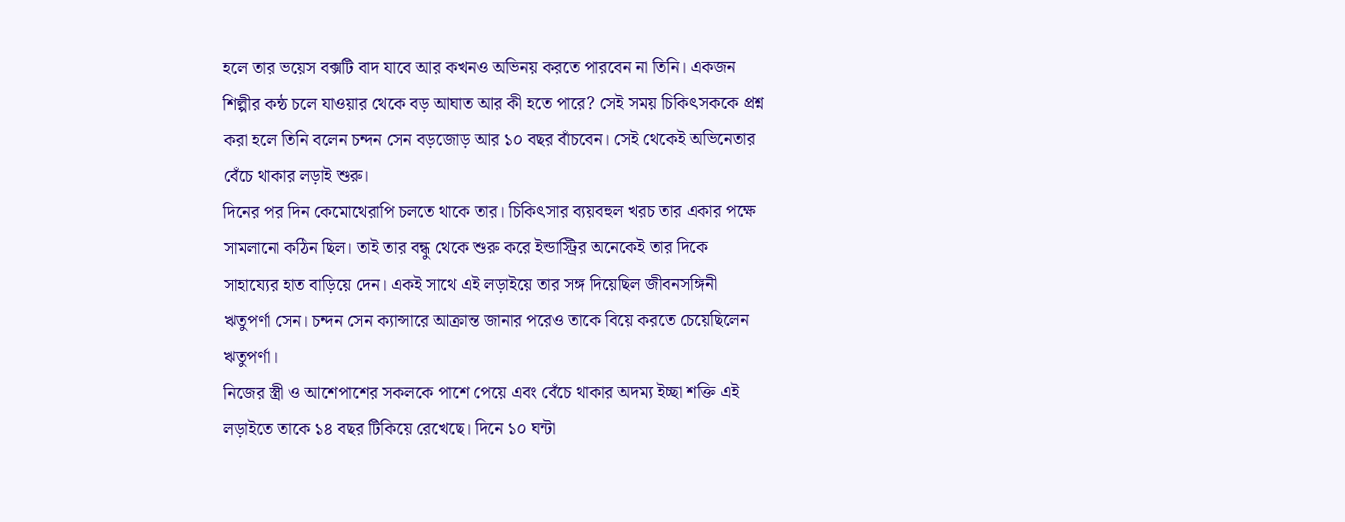হলে তার ভয়েস বক্সটি বাদ যাবে আর কখনও অভিনয় করতে পারবেন না তিনি। একজন শিল্পীর কন্ঠ চলে যাওয়ার থেকে বড় আঘাত আর কী হতে পারে? সেই সময় চিকিৎসককে প্রশ্ন করা হলে তিনি বলেন চন্দন সেন বড়জোড় আর ১০ বছর বাঁচবেন। সেই থেকেই অভিনেতার বেঁচে থাকার লড়াই শুরু।
দিনের পর দিন কেমোথেরাপি চলতে থাকে তার। চিকিৎসার ব্যয়বহুল খরচ তার একার পক্ষে সামলানো কঠিন ছিল। তাই তার বন্ধু থেকে শুরু করে ইন্ডাস্ট্রির অনেকেই তার দিকে সাহায্যের হাত বাড়িয়ে দেন। একই সাথে এই লড়াইয়ে তার সঙ্গ দিয়েছিল জীবনসঙ্গিনী ঋতুপর্ণা সেন। চন্দন সেন ক্যান্সারে আক্রান্ত জানার পরেও তাকে বিয়ে করতে চেয়েছিলেন ঋতুপর্ণা।
নিজের স্ত্রী ও আশেপাশের সকলকে পাশে পেয়ে এবং বেঁচে থাকার অদম্য ইচ্ছা শক্তি এই লড়াইতে তাকে ১৪ বছর টিকিয়ে রেখেছে। দিনে ১০ ঘন্টা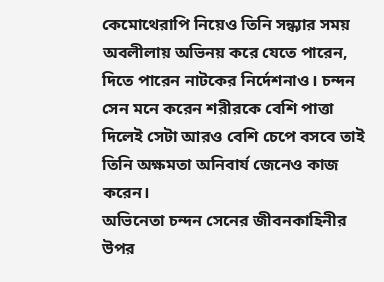কেমোথেরাপি নিয়েও তিনি সন্ধ্যার সময় অবলীলায় অভিনয় করে যেতে পারেন, দিতে পারেন নাটকের নির্দেশনাও। চন্দন সেন মনে করেন শরীরকে বেশি পাত্তা দিলেই সেটা আরও বেশি চেপে বসবে তাই তিনি অক্ষমতা অনিবার্য জেনেও কাজ করেন।
অভিনেতা চন্দন সেনের জীবনকাহিনীর উপর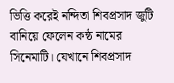ভিত্তি করেই নন্দিতা শিবপ্রসাদ জুটি বানিয়ে ফেলেন কন্ঠ নামের সিনেমাটি। যেখানে শিবপ্রসাদ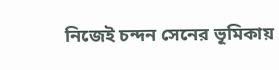নিজেই চন্দন সেনের ভূমিকায়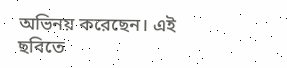অভিনয় করেছেন। এই ছবিতে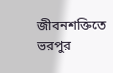জীবনশক্তিতে ভরপুর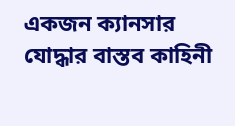একজন ক্যানসার যোদ্ধার বাস্তব কাহিনী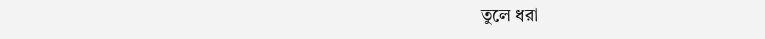তুলে ধরা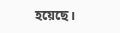হয়েছে।